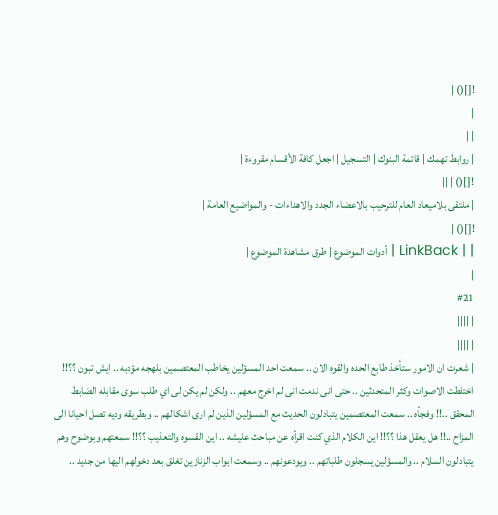![]() |
|
| |
| روابط تهمك | قائمة البنوك | التسجيل | اجعل كافة الأقسام مقروءة |
![]() | ||
| ملتقى بلاميعاد العام للترحيب بالاعضاء الجدد والاهداءات - والمواضيع العامة |
![]() |
| | LinkBack | أدوات الموضوع | طرق مشاهدة الموضوع |
|
#21
| ||||
| ||||
| شعرت ان الامور ستأخذ طابع الحده والقوه الان .. سمعت احد المسؤلين يخاطب المعتصمين بلهجه مؤدبه .. ايش تبون ؟؟!! اختلطت الاصوات وكثر المتحدثين .. حتى انى ندمت انى لم اخرج معهم .. ولكن لم يكن لى اي طلب سوى مقابله الضابط المحقق ..!! وفجأه .. سمعت المعتصمين يتبادلون الحديث مع المسؤلين الذين لم ارى اشكالهم .. وبطريقه وديه تصل احيانا الى المزاح ..!! هل يعقل هذا ؟؟!! اين الكلام الذي كنت اقرأه عن مباحث عليشه .. اين القسوه والتعذيب ؟؟!! سمعتهم وبوضوح وهم يتبادلون السلام .. والمسؤلين يسجلون طلباتهم .. ويودعونهم .. وسمعت ابواب الزنازين تغلق بعد دخولهم اليها من جديد ..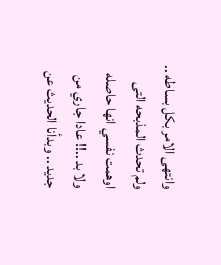وانتهى الامر بكل بساطه .. ولم تحدث المذبحه التى اوهمت نفسي انها حاصله ولا بد ..!! عادا جاري من جديد .. وبدأنا الحديث عن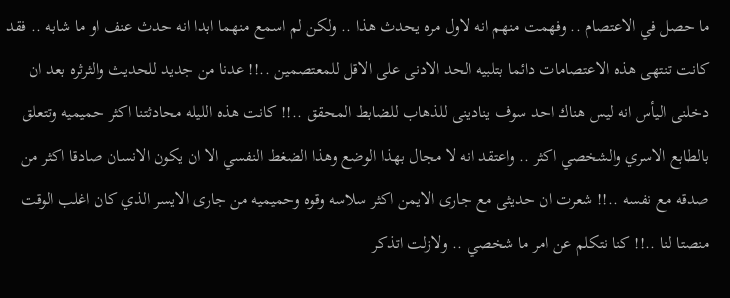ما حصل في الاعتصام .. وفهمت منهم انه لاول مره يحدث هذا .. ولكن لم اسمع منهما ابدا انه حدث عنف او ما شابه .. فقد كانت تنتهى هذه الاعتصامات دائما بتلبيه الحد الادنى على الاقل للمعتصمين ..!! عدنا من جديد للحديث والثرثره بعد ان دخلنى اليأس انه ليس هناك احد سوف ينادينى للذهاب للضابط المحقق ..!! كانت هذه الليله محادثتنا اكثر حميميه وتتعلق بالطابع الاسري والشخصي اكثر .. واعتقد انه لا مجال بهذا الوضع وهذا الضغط النفسي الا ان يكون الانسان صادقا اكثر من صدقه مع نفسه ..!! شعرت ان حديثى مع جارى الايمن اكثر سلاسه وقوه وحميميه من جارى الايسر الذي كان اغلب الوقت منصتا لنا ..!! كنا نتكلم عن امر ما شخصي .. ولازلت اتذكر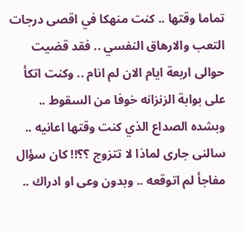تماما وقتها .. كنت منهكا في اقصى درجات التعب والارهاق النفسي .. فقد قضيت حوالى اربعة ايام الان لم انام .. وكنت اتكأ على بوابة الزنزانه خوفا من السقوط .. وبشده الصداع الذي كنت وقتها اعانيه .. سالنى جارى لماذا لا تتزوج ؟؟!! كان سؤال مفاجأ لم اتوقعه .. وبدون وعى او ادراك ..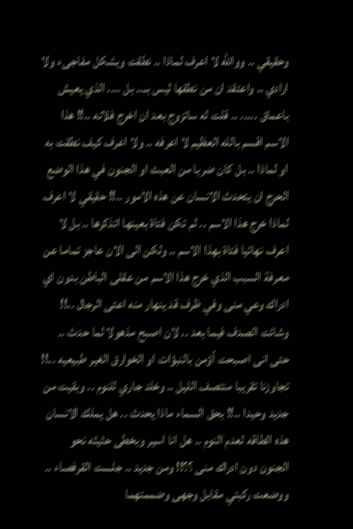وحقيقي .. ووالله لا اعرف لماذا .. نطقت وبشكل مفاجىء ولا ارادي .. واعتقد ان من نطقها ليس بــ.. بل .... الذي يعيش باعماق ..... .. قلت له ساتزوج بعد ان اخرج فلانه ..!! هذا الاسم اقسم بالله العظيم لا اعرفه .. ولا اعرف كيف نطقت به او لماذا .. بل كان ضربا من العبث او الجنون في هذا الوضع الحرج ان يتحدث الانسان عن هذه الامور ..!! حقيقي لا اعرف لماذا خرج هذا الاسم .. لم تكن فتاة بعينها اتذكرها .. بل لا اعرف نهائيا فتاة بهذا الاسم .. ولكن الى الان عاجز تماما عن معرفة السبب الذي خرج هذا الاسم من عقلى الباطن بدون اي ادراك وعي منى وفي ظرف قد ينهار منه اعتى الرجال ..!! وشائت الصدف فيما بعد .. لان اصبح مذهولا لما حدث .. حتى انى اصبحت أؤمن بالنبؤات او الخوارق الغير طبيعيه ..!! تجاوزنا تقريبا منتصف الليل .. وخلد جاري للنوم .. وبقيت من جديد وحيدا ..!! بحق السماء ماذا يحدث .. هل يملك الانسان هذه الطاقه لعدم النوم .. هل انا اسير وبخطى حثيثه نحو الجنون دون ادراك منى ؟؟!! ومن جديد .. جلست القرفصاء .. ووضعت ركبتي مقابل وجهى وضممتهما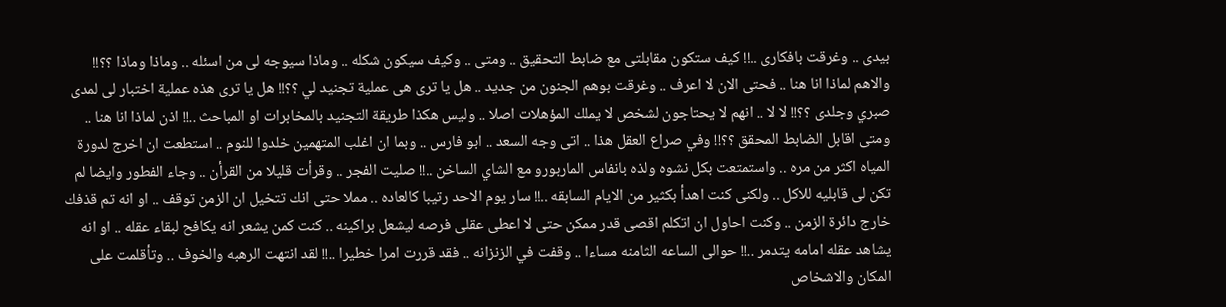بيدى .. وغرقت بافكارى ..!! كيف ستكون مقابلتى مع ضابط التحقيق .. ومتى .. وكيف سيكون شكله .. وماذا سيوجه لى من اسئله .. وماذا وماذا ؟؟!! والاهم لماذا انا هنا .. فحتى الان لا اعرف .. وغرقت بوهم الجنون من جديد .. هل يا ترى هى عملية تجنيد لي ؟؟!! هل يا ترى هذه عملية اختبار لى لمدى صبري وجلدى ؟؟!! لا لا .. انهم لا يحتاجون لشخص لا يملك المؤهلات اصلا .. وليس هكذا طريقة التجنيد بالمخابرات او المباحث ..!! اذن لماذا انا هنا .. ومتى اقابل الضابط المحقق ؟؟!! وفي صراع العقل هذا .. اتى وجه السعد .. ابو فارس .. وبما ان اغلب المتهمين خلدوا للنوم .. استطعت ان اخرج لدورة المياه اكثر من مره .. واستمتعت بكل نشوه ولذه بانفاس الماربورو مع الشاي الساخن ..!! صليت الفجر .. وقرأت قليلا من القرأن .. وجاء الفطور وايضا لم تكن لى قابليه للاكل .. ولكنى كنت اهدأ بكثير من الايام السابقه ..!! سار يوم الاحد رتيبا كالعاده .. مملا حتى انك تتخيل ان الزمن توقف .. او انه تم قذفك خارج دائرة الزمن .. وكنت احاول ان اتكلم اقصى قدر ممكن حتى لا اعطى عقلى فرصه ليشعل براكينه .. كنت كمن يشعر انه يكافح لبقاء عقله .. او انه يشاهد عقله امامه يتدمر ..!! حوالى الساعه الثامنه مساءا .. وقفت في الزنزانه .. فقد قررت امرا خطيرا ..!! لقد انتهت الرهبه والخوف .. وتأقلمت على المكان والاشخاص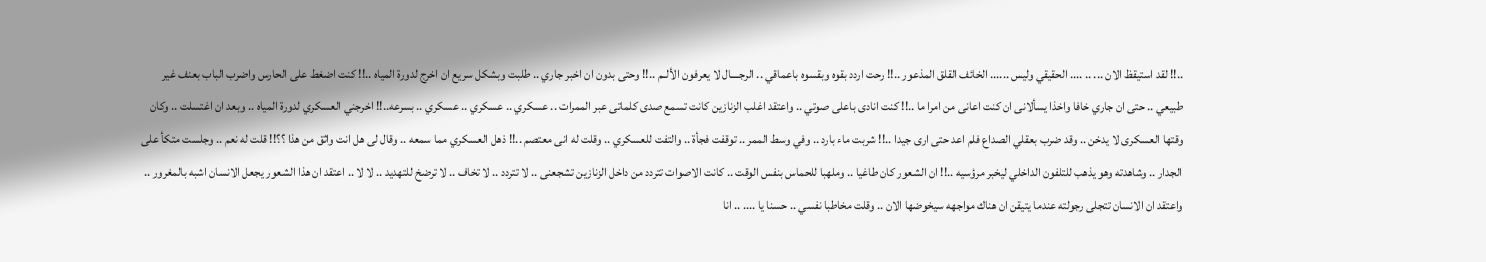..!! لقد استيقظ الان ... .. .... الحقيقي وليس ...... الخائف القلق المذعور ..!! رحت اردد بقوه وبقسوه باعماقي .. الرجــــال لا يعرفون الألــم ..!! وحتى بدون ان اخبر جاري .. طلبت وبشكل سريع ان اخرج لدورة المياه ..!! كنت اضغط على الحارس واضرب الباب بعنف غير طبيعي .. حتى ان جاري خافا واخذا يسألانى ان كنت اعانى من امرا ما ..!! كنت انادى باعلى صوتي .. واعتقد اغلب الزنازين كانت تسمع صدى كلماتى عبر الممرات .. عسكري .. عسكري .. عسكري .. بسرعه..!! اخرجني العسكري لدورة المياه .. وبعد ان اغتسلت .. وكان وقتها العسكرى لا يدخن .. وقد ضرب بعقلي الصداع فلم اعد حتى ارى جيدا ..!! شربت ماء بارد .. وفي وسط الممر .. توقفت فجأة .. والتفت للعسكري .. وقلت له انى معتصم ..!! ذهل العسكري مما سمعه .. وقال لى هل انت واثق من هذا ؟؟!! قلت له نعم .. وجلست متكأ على الجدار .. وشاهدته وهو يذهب للتلفون الداخلي ليخبر مرؤسيه ..!! ان الشعور كان طاغيا .. وملهبا للحماس بنفس الوقت .. كانت الاصوات تتردد من داخل الزنازين تشجعنى .. لا تتردد .. لا تخاف .. لا ترضخ للتهديد .. لا لا .. اعتقد ان هذا الشعور يجعل الانسان اشبه بالمغرور .. واعتقد ان الانسان تتجلى رجولته عندما يتيقن ان هناك مواجهه سيخوضها الان .. وقلت مخاطبا نفسي .. حسنا يا .... .. انا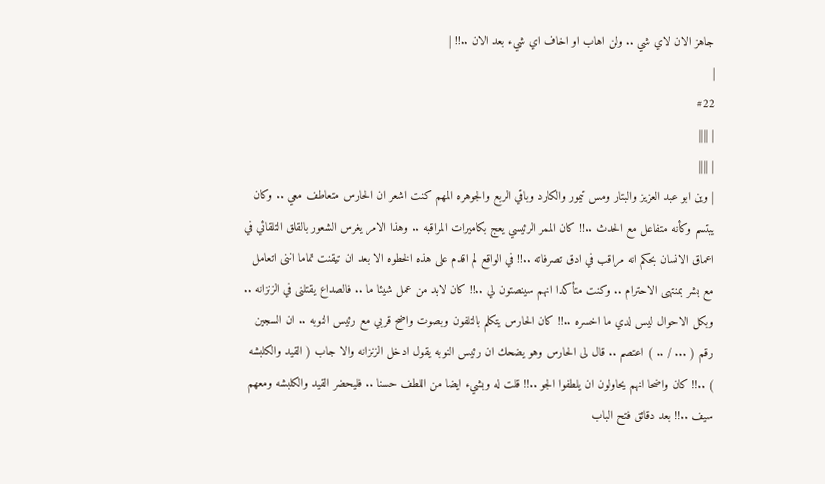جاهز الان لاي شي .. ولن اهاب او اخاف اي شيء بعد الان ..!! |
|
#22
| ||||
| ||||
| وين ابو عبد العزيز والبتار ومس تيمور والكارد وباقي الربع والجوهره المهم كنت اشعر ان الحارس متعاطف معي .. وكان يبتسم وكأنه متفاعل مع الحدث ..!! كان الممر الرئيسي يعج بكاميرات المراقبه .. وهذا الامر يغرس الشعور بالقلق التلقائي في اعماق الانسان بحكم انه مراقب في ادق تصرفاته ..!! في الواقع لم اقدم على هذه الخطوه الا بعد ان تيقنت تماما اننى اتعامل مع بشر بمنتهى الاحترام .. وكنت متأكدا انهم سينصتون لي ..!! كان لابد من عمل شيئا ما .. فالصداع يقتلنى في الزنزانه .. وبكل الاحوال ليس لدي ما اخسره ..!! كان الحارس يتكلم بالتلفون وبصوت واضح قربي مع رئيس النوبه .. ان السجين رقم ( ... / .. ) اعتصم .. قال لى الحارس وهو يضحك ان رئيس النوبه يقول ادخل الزنزانه والا جاب ( القيد والكلبشه ) ..!! كان واضحا انهم يحاولون ان يلطفوا الجو ..!! قلت له وبشيء ايضا من اللطف حسنا .. فليحضر القيد والكلبشه ومعهم سيف ..!! بعد دقائق فتح الباب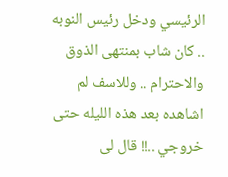الرئيسي ودخل رئيس النوبه .. كان شاب بمنتهى الذوق والاحترام .. وللاسف لم اشاهده بعد هذه الليله حتى خروجي ..!! قال لى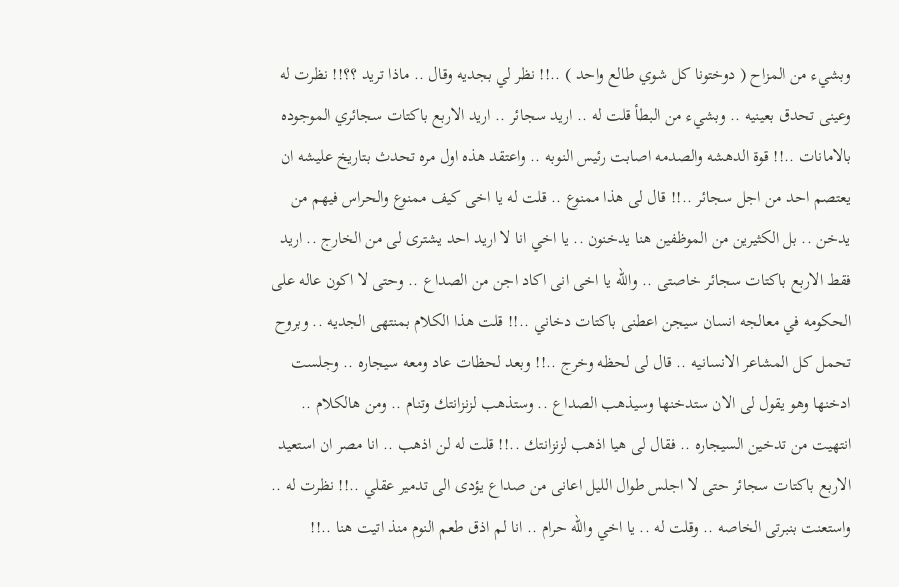وبشيء من المزاح ( دوختونا كل شوي طالع واحد ) ..!! نظر لي بجديه وقال .. ماذا تريد ؟؟!! نظرت له وعينى تحدق بعينيه .. وبشيء من البطأ قلت له .. اريد سجائر .. اريد الاربع باكتات سجائري الموجوده بالامانات ..!! قوة الدهشه والصدمه اصابت رئيس النوبه .. واعتقد هذه اول مره تحدث بتاريخ عليشه ان يعتصم احد من اجل سجائر ..!! قال لى هذا ممنوع .. قلت له يا اخى كيف ممنوع والحراس فيهم من يدخن .. بل الكثيرين من الموظفين هنا يدخنون .. يا اخي انا لا اريد احد يشترى لى من الخارج .. اريد فقط الاربع باكتات سجائر خاصتى .. والله يا اخى انى اكاد اجن من الصداع .. وحتى لا اكون عاله على الحكومه في معالجه انسان سيجن اعطنى باكتات دخاني ..!! قلت هذا الكلام بمنتهى الجديه .. وبروح تحمل كل المشاعر الانسانيه .. قال لى لحظه وخرج ..!! وبعد لحظات عاد ومعه سيجاره .. وجلست ادخنها وهو يقول لى الان ستدخنها وسيذهب الصداع .. وستذهب لزنزانتك وتنام .. ومن هالكلام .. انتهيت من تدخين السيجاره .. فقال لى هيا اذهب لزنزانتك ..!! قلت له لن اذهب .. انا مصر ان استعيد الاربع باكتات سجائر حتى لا اجلس طوال الليل اعانى من صداع يؤدى الى تدمير عقلي ..!! نظرت له .. واستعنت بنبرتى الخاصه .. وقلت له .. يا اخي والله حرام .. انا لم اذق طعم النوم منذ اتيت هنا ..!!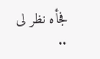فجأه نظر لى ..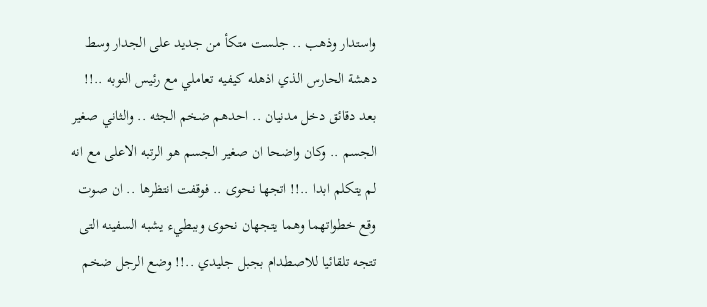واستدار وذهب .. جلست متكأ من جديد على الجدار وسط دهشة الحارس الذي اذهله كيفيه تعاملي مع رئيس النوبه ..!! بعد دقائق دخل مدنيان .. احدهم ضخم الجثه .. والثاني صغير الجسم .. وكان واضحا ان صغير الجسم هو الرتبه الاعلى مع انه لم يتكلم ابدا ..!! اتجها نحوى .. فوقفت انتظرها .. ان صوت وقع خطواتهما وهما يتجهان نحوى وببطيء يشبه السفينه التى تتجه تلقائيا للاصطدام بجبل جليدي ..!! وضع الرجل ضخم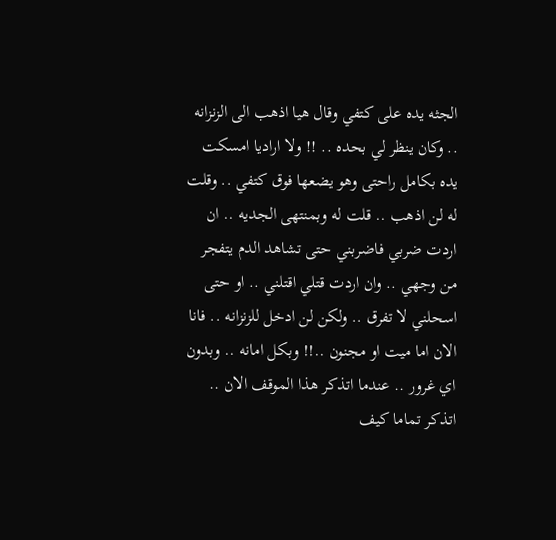الجثه يده على كتفي وقال هيا اذهب الى الزنزانه .. وكان ينظر لي بحده .. !! ولا اراديا امسكت يده بكامل راحتى وهو يضعها فوق كتفي .. وقلت له لن اذهب .. قلت له وبمنتهى الجديه .. ان اردت ضربي فاضربني حتى تشاهد الدم يتفجر من وجهي .. وان اردت قتلي اقتلني .. او حتى اسحلني لا تفرق .. ولكن لن ادخل للزنزانه .. فانا الان اما ميت او مجنون ..!! وبكل امانه .. وبدون اي غرور .. عندما اتذكر هذا الموقف الان .. اتذكر تماما كيف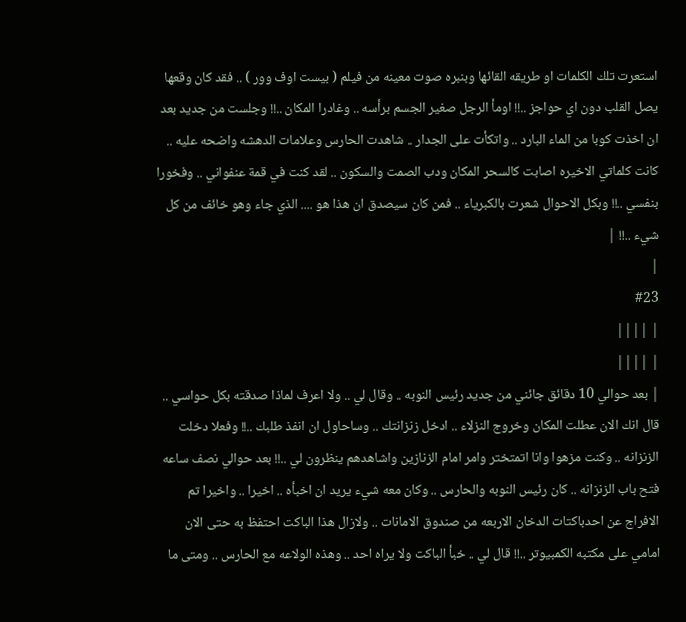استعرت تلك الكلمات او طريقه القائها وبنبره صوت معينه من فيلم ( بيست اوف وور ) .. فقد كان وقعها يصل القلب دون اي حواجز ..!! اومأ الرجل صغير الجسم برأسه .. وغادرا المكان ..!! وجلست من جديد بعد ان اخذت كوبا من الماء البارد .. واتكأت على الجدار .. شاهدت الحارس وعلامات الدهشه واضحه عليه .. كانت كلماتي الاخيره اصابت كالسحر المكان ودب الصمت والسكون .. لقد كنت في قمة عنفواني .. وفخورا بنفسي ..!! وبكل الاحوال شعرت بالكبرياء .. فمن كان سيصدق ان هذا هو .... الذي جاء وهو خائف من كل شيء ..!! |
|
#23
| ||||
| ||||
| بعد حوالي 10 دقائق جائني من جديد رئيس النوبه .. وقال لي .. ولا اعرف لماذا صدقته بكل حواسي .. قال انك الان عطلت المكان وخروج النزلاء .. ادخل زنزانتك .. وساحاول ان انفذ طلبك ..!! وفعلا دخلت الزنزانه .. وكنت مزهوا وانا اتمتختر وامر امام الزنازين واشاهدهم ينظرون لي ..!! بعد حوالي نصف ساعه فتح باب الزنزانه .. كان رئيس النوبه والحارس .. وكان معه شيء يريد ان اخبأه .. اخيرا .. واخيرا تم الافراج عن احدباكتات الدخان الاربعه من صندوق الامانات .. ولازال هذا الباكت احتفظ به حتى الان امامي على مكتبه الكمبيوتر ..!! قال لي .. خبأ الباكت ولا يراه احد .. وهذه الولاعه مع الحارس .. ومتى ما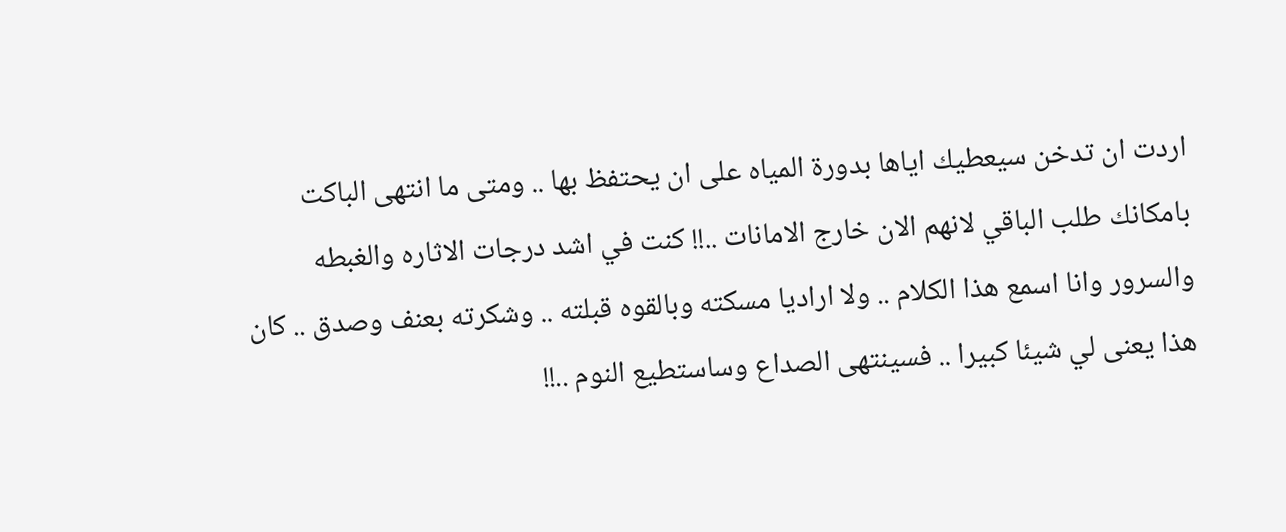اردت ان تدخن سيعطيك اياها بدورة المياه على ان يحتفظ بها .. ومتى ما انتهى الباكت بامكانك طلب الباقي لانهم الان خارج الامانات ..!! كنت في اشد درجات الاثاره والغبطه والسرور وانا اسمع هذا الكلام .. ولا اراديا مسكته وبالقوه قبلته .. وشكرته بعنف وصدق .. كان هذا يعنى لي شيئا كبيرا .. فسينتهى الصداع وساستطيع النوم ..!!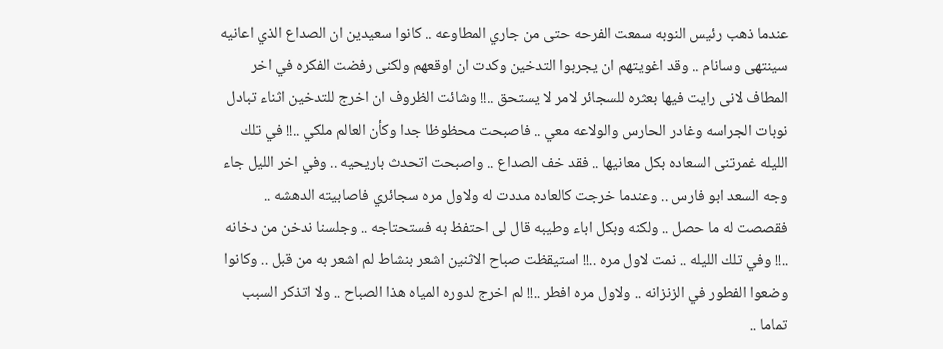عندما ذهب رئيس النوبه سمعت الفرحه حتى من جاري المطاوعه .. كانوا سعيدين ان الصداع الذي اعانيه سينتهى وسانام .. وقد اغويتهم ان يجربوا التدخين وكدت ان اوقعهم ولكنى رفضت الفكره في اخر المطاف لانى رايت فيها بعثره للسجائر لامر لا يستحق ..!! وشائت الظروف ان اخرج للتدخين اثناء تبادل نوبات الجراسه وغادر الحارس والولاعه معي .. فاصبحت محظوظا جدا وكأن العالم ملكي ..!! في تلك الليله غمرتنى السعاده بكل معانيها .. فقد خف الصداع .. واصبحت اتحدث باريحيه .. وفي اخر الليل جاء وجه السعد ابو فارس .. وعندما خرجت كالعاده مددت له ولاول مره سجائري فاصابيته الدهشه .. فقصصت له ما حصل .. ولكنه وبكل اباء وطيبه قال لى احتفظ به فستحتاجه .. وجلسنا ندخن من دخانه ..!! وفي تلك الليله .. نمت لاول مره ..!! استيقظت صباح الاثنين اشعر بنشاط لم اشعر به من قبل .. وكانوا وضعوا الفطور في الزنزانه .. ولاول مره افطر ..!! لم اخرج لدوره المياه هذا الصباح .. ولا اتذكر السبب تماما ..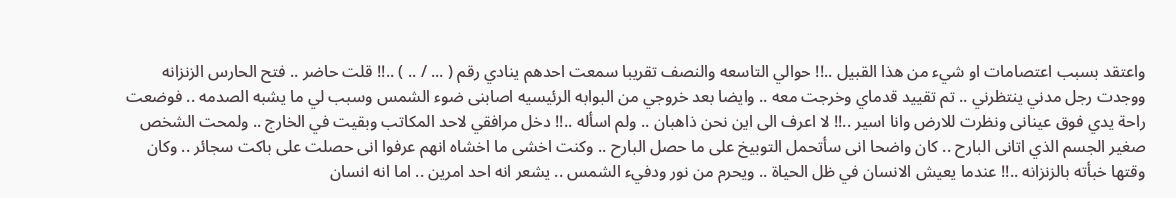واعتقد بسبب اعتصامات او شيء من هذا القبيل ..!! حوالي التاسعه والنصف تقريبا سمعت احدهم ينادي رقم ( ... / .. ) ..!! قلت حاضر .. فتح الحارس الزنزانه ووجدت رجل مدني ينتظرني .. تم تقييد قدماي وخرجت معه .. وايضا بعد خروجي من البوابه الرئيسيه اصابنى ضوء الشمس وسبب لي ما يشبه الصدمه .. فوضعت راحة يدي فوق عينانى ونظرت للارض وانا اسير ..!! لا اعرف الى اين نحن ذاهبان .. ولم اسأله ..!! دخل مرافقي لاحد المكاتب وبقيت في الخارج .. ولمحت الشخص صغير الجسم الذي اتانى البارح .. كان واضحا انى سأتحمل التوبيخ على ما حصل البارح .. وكنت اخشى ما اخشاه انهم عرفوا انى حصلت على باكت سجائر .. وكان وقتها خبأته بالزنزانه ..!! عندما يعيش الانسان في ظل الحياة .. ويحرم من نور ودفيء الشمس .. يشعر انه احد امرين .. اما انه انسان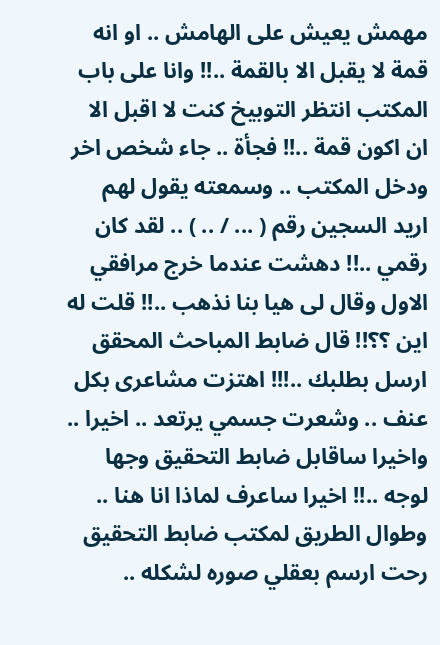مهمش يعيش على الهامش .. او انه قمة لا يقبل الا بالقمة ..!! وانا على باب المكتب انتظر التوبيخ كنت لا اقبل الا ان اكون قمة ..!! فجأة .. جاء شخص اخر ودخل المكتب .. وسمعته يقول لهم اريد السجين رقم ( ... / .. ) .. لقد كان رقمي ..!! دهشت عندما خرج مرافقي الاول وقال لى هيا بنا نذهب ..!! قلت له اين ؟؟!! قال ضابط المباحث المحقق ارسل بطلبك ..!!! اهتزت مشاعرى بكل عنف .. وشعرت جسمي يرتعد .. اخيرا .. واخيرا ساقابل ضابط التحقيق وجها لوجه ..!! اخيرا ساعرف لماذا انا هنا .. وطوال الطريق لمكتب ضابط التحقيق رحت ارسم بعقلي صوره لشكله ..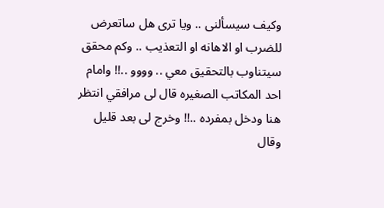وكيف سيسألنى .. ويا ترى هل ساتعرض للضرب او الاهانه او التعذيب .. وكم محقق سيتناوب بالتحقيق معي .. وووو ..!! وامام احد المكاتب الصغيره قال لى مرافقي انتظر هنا ودخل بمفرده ..!! وخرج لى بعد قليل وقال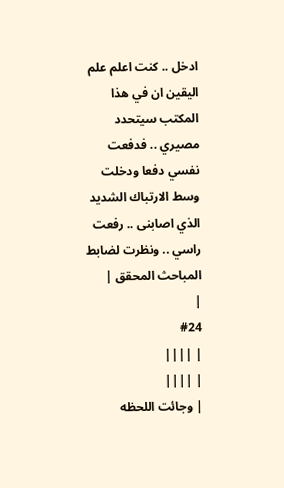ادخل .. كنت اعلم علم اليقين ان في هذا المكتب سيتحدد مصيري .. فدفعت نفسي دفعا ودخلت وسط الارتباك الشديد الذي اصابنى .. رفعت راسي .. ونظرت لضابط المباحث المحقق |
|
#24
| ||||
| ||||
| وجائت اللحظه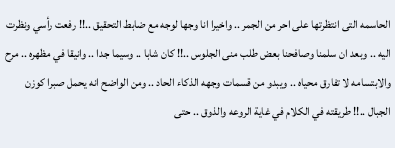الحاسمه التى انتظرتها على احر من الجمر .. واخيرا انا وجها لوجه مع ضابط التحقيق ..!! رفعت رأسي ونظرت اليه .. وبعد ان سلمنا وصافحنا بعض طلب منى الجلوس ..!! كان شابا .. وسيما جدا .. وانيقا في مظهره .. مرح والابتسامه لا تفارق محياه .. ويبدو من قسمات وجهه الذكاء الحاد .. ومن الواضح انه يحمل صبرا كوزن الجبال ..!! طريقته في الكلام في غاية الروعه والذوق .. حتى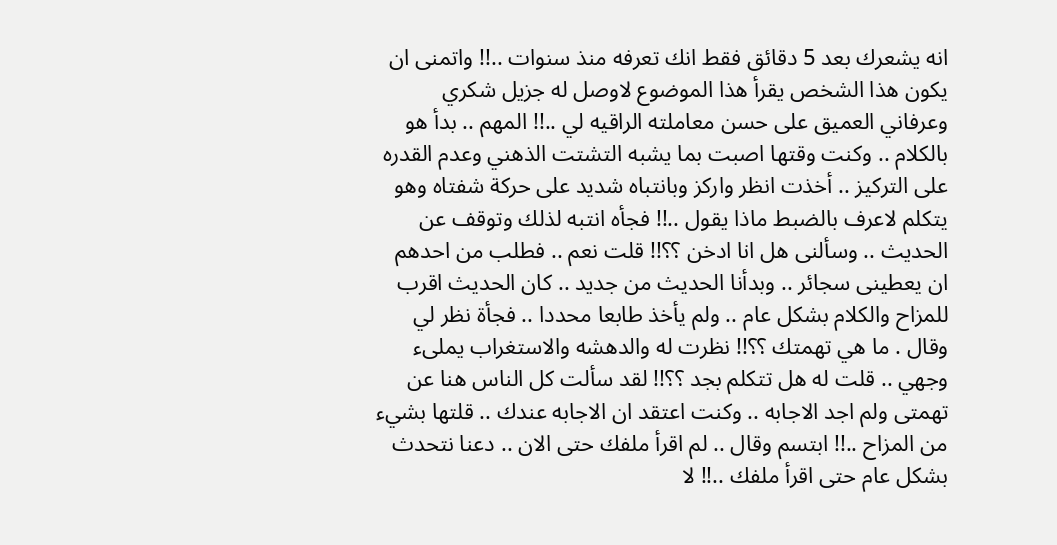انه يشعرك بعد 5 دقائق فقط انك تعرفه منذ سنوات ..!! واتمنى ان يكون هذا الشخص يقرأ هذا الموضوع لاوصل له جزيل شكري وعرفاني العميق على حسن معاملته الراقيه لي ..!! المهم .. بدأ هو بالكلام .. وكنت وقتها اصبت بما يشبه التشتت الذهني وعدم القدره على التركيز .. أخذت انظر واركز وبانتباه شديد على حركة شفتاه وهو يتكلم لاعرف بالضبط ماذا يقول ..!! فجأه انتبه لذلك وتوقف عن الحديث .. وسألنى هل انا ادخن ؟؟!! قلت نعم .. فطلب من احدهم ان يعطينى سجائر .. وبدأنا الحديث من جديد .. كان الحديث اقرب للمزاح والكلام بشكل عام .. ولم يأخذ طابعا محددا .. فجأة نظر لي وقال . ما هي تهمتك ؟؟!! نظرت له والدهشه والاستغراب يملىء وجهي .. قلت له هل تتكلم بجد ؟؟!! لقد سألت كل الناس هنا عن تهمتى ولم اجد الاجابه .. وكنت اعتقد ان الاجابه عندك .. قلتها بشيء من المزاح ..!! ابتسم وقال .. لم اقرأ ملفك حتى الان .. دعنا نتحدث بشكل عام حتى اقرأ ملفك ..!! لا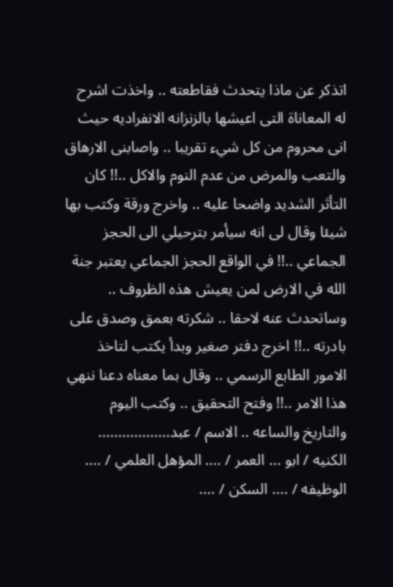اتذكر عن ماذا يتحدث فقاطعته .. واخذت اشرح له المعاناة التى اعيشها بالزنزانه الانفراديه حيث انى محروم من كل شيء تقريبا .. واصابنى الارهاق والتعب والمرض من عدم النوم والاكل ..!! كان التأثر الشديد واضحا عليه .. واخرج ورقة وكتب بها شيئا وقال لى انه سيأمر بترحيلي الى الحجز الجماعي ..!! في الواقع الحجز الجماعي يعتبر جنة الله في الارض لمن يعيش هذه الظروف .. وساتحدث عنه لاحقا .. شكرته بعمق وصدق على بادرته ..!! اخرج دفتر صغير وبدأ يكتب لتاخذ الامور الطابع الرسمي .. وقال بما معناه دعنا ننهي هذا الامر ..!! وفتح التحقيق .. وكتب اليوم والتاريخ والساعه .. الاسم / عبد.................. الكنيه / ابو ... العمر / .... المؤهل العلمي / .... الوظيفه / .... السكن / ....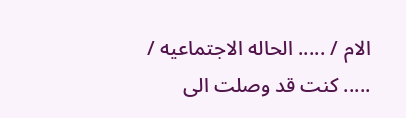الام / ..... الحاله الاجتماعيه / ..... كنت قد وصلت الى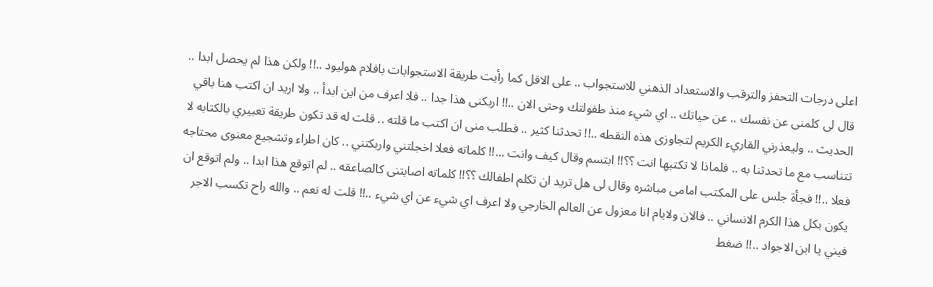اعلى درجات التحفز والترقب والاستعداد الذهني للاستجواب .. على الاقل كما رأيت طريقة الاستجوابات بافلام هوليود ..!! ولكن هذا لم يحصل ابدا .. قال لى كلمنى عن نفسك .. عن حياتك .. اي شيء منذ طفولتك وحتى الان ..!! اربكنى هذا جدا .. فلا اعرف من اين ابدأ .. ولا اريد ان اكتب هنا باقي الحديث .. وليعذرني القاريء الكريم لتجاوزى هذه النقطه ..!! تحدثنا كثير .. فطلب منى ان اكتب ما قلته .. قلت له قد تكون طريقة تعبيري بالكتابه لا تتناسب مع ما تحدثنا به .. فلماذا لا تكتبها انت ؟؟!! ابتسم وقال كيف وانت ...!! كلماته فعلا اخجلتني واربكتني .. كان اطراء وتشجيع معنوى محتاجه فعلا ..!! فجأة جلس على المكتب امامى مباشره وقال لى هل تريد ان تكلم اطفالك ؟؟!! كلماته اصابتنى كالصاعقه .. لم اتوقع هذا ابدا .. ولم اتوقع ان يكون بكل هذا الكرم الانساني .. فالان ولايام انا معزول عن العالم الخارجي ولا اعرف اي شيء عن اي شيء ..!! قلت له نعم .. والله راح تكسب الاجر فيني يا ابن الاجواد ..!! ضغط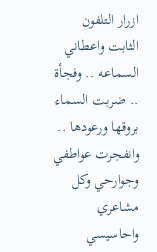ازرار التلفون الثابت واعطاني السماعه .. وفجأة .. ضربت السماء بروقها ورعودها .. وانفجرت عواطفي وجوارحي وكل مشاعري واحاسيسي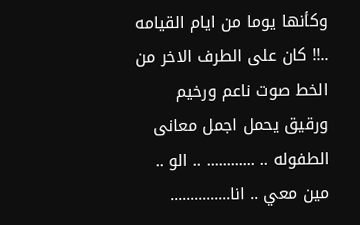وكأنها يوما من ايام القيامه ..!! كان على الطرف الاخر من الخط صوت ناعم ورخيم ورقيق يحمل اجمل معانى الطفوله .. ............ .. الو .. مين معي .. انا...............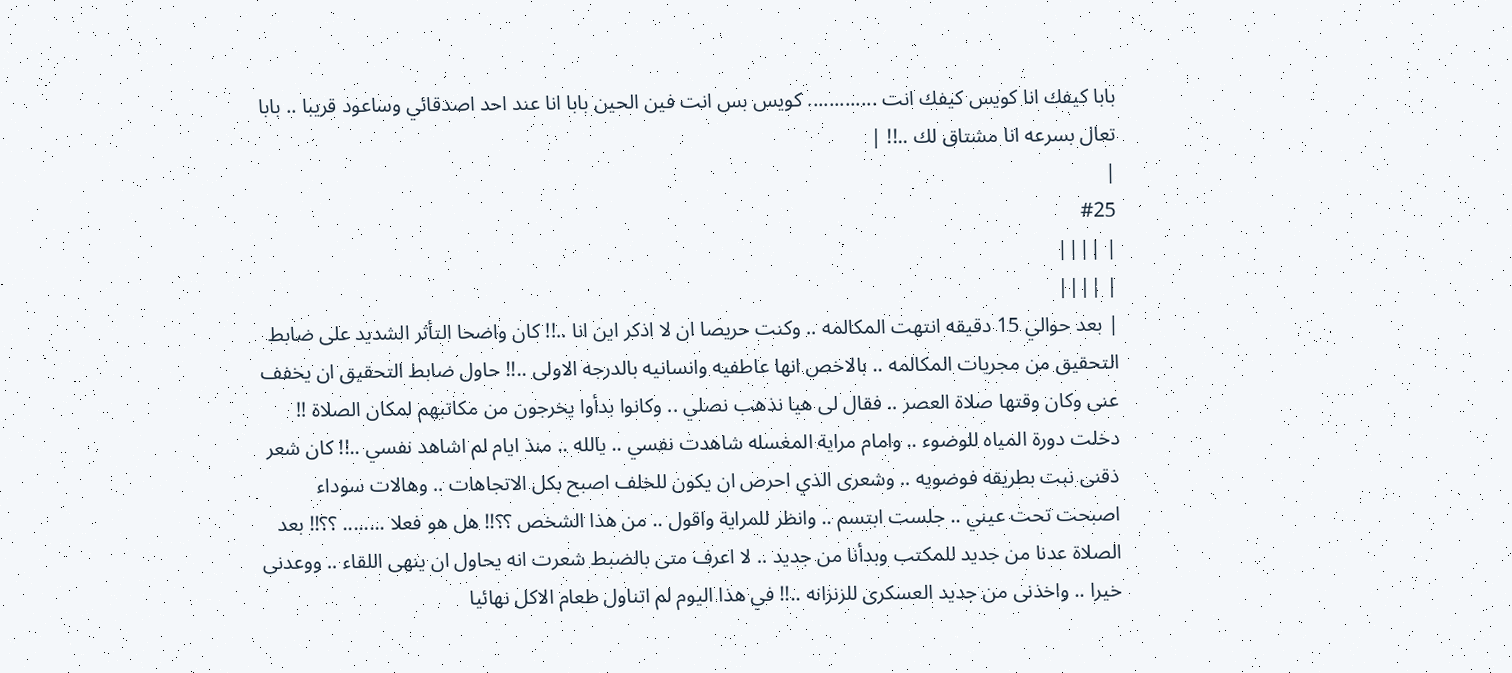بابا كيفك انا كويس كيفك انت ............. كويس بس انت فين الحين بابا انا عند احد اصدقائي وساعود قريبا .. بابا تعال بسرعه انا مشتاق لك ..!! |
|
#25
| ||||
| ||||
| بعد حوالي 15 دقيقه انتهت المكالمه .. وكنت حريصا ان لا اذكر اين انا ..!! كان واضحا التأثر الشديد على ضابط التحقيق من مجريات المكالمه .. بالاخص انها عاطفيه وانسانيه بالدرجه الاولى ..!! حاول ضابط التحقيق ان يخفف عنى وكان وقتها صلاة العصر .. فقال لى هيا نذهب نصلي .. وكانوا بدأوا يخرجون من مكاتبهم لمكان الصلاة !! دخلت دورة المياه للوضوء .. وامام مراية المغسله شاهدت نفسي .. يالله .. منذ ايام لم اشاهد نفسي ..!! كان شعر ذقنى نبت بطريقه فوضويه .. وشعرى الذي احرص ان يكون للخلف اصبح بكل الاتجاهات .. وهالات سوداء اصبحت تحت عيني .. جلست ابتسم .. وانظر للمراية واقول .. من هذا الشخص ؟؟!! هل هو فعلا ........ ؟؟!! بعد الصلاة عدنا من جديد للمكتب وبدأنا من جديد .. لا اعرف متى بالضبط شعرت انه يحاول ان ينهى اللقاء .. ووعدنى خيرا .. واخذنى من جديد العسكرى للزنزانه ..!! في هذا اليوم لم اتناول طعام الاكل نهائيا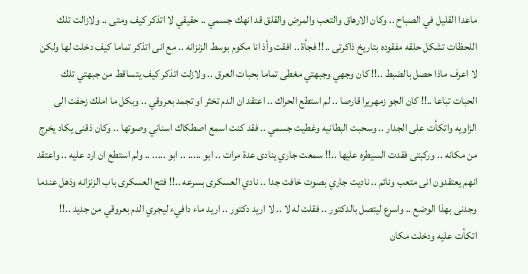ماعدا القليل في الصباح .. وكان الارهاق والتعب والمرض والقلق قد انهك جسمي .. حقيقي لا اتذكر كيف ومتى .. ولازالت تلك اللحظات تشكل حلقه مفقوده بتاريخ ذاكرتى ..!! فجأة .. افقت وأذ انا مكوم بوسط الزنزانه .. مع انى اتذكر تماما كيف دخلت لها ولكن لا اعرف ماذا حصل بالضبط ..!! كان وجهي وجبهتي مغطى تماما بحبات العرق .. ولازلت اتذكر كيف يتساقط من جبهتي تلك الحبات تباعا ..!! كان الجو زمهريرا قارصا .. لم استطع الحراك .. اعتقد ان الدم تخثر او تجمد بعروقي .. وبكل ما املك زحفت الى الزاويه واتكأت على الجدار .. وسحبت البطانيه وغطيت جسمي .. فقد كنت اسمع اصطكاك اسناني وصوتها .. وكان ذقنى يكاد يخرج من مكانه .. وركبتى فقدت السيطره عليها ..!! سمعت جاري ينادى عدة مرات .. ابو ..... .. ابو ..... .. ولم استطع ان ارد عليه .. واعتقد انهم يعتقدون انى متعب ونائم .. ناديت جاري بصوت خافت جدا .. نادي العسكرى بسرعه ..!! فتح العسكرى باب الزنزانه وذهل عندما وجدنى بهذا الوضع .. واسرع ليتصل بالدكتور .. فقلت له لا .. لا اريد دكتور .. اريد ماء دافيء ليجري الدم بعروقي من جديد ..!! اتكأت عليه ودخلت مكان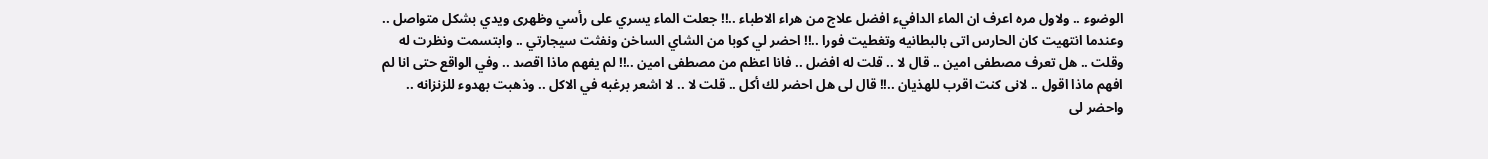الوضوء .. ولاول مره اعرف ان الماء الدافيء افضل علاج من هراء الاطباء ..!! جعلت الماء يسري على رأسي وظهرى ويدي بشكل متواصل .. وعندما انتهيت كان الحارس اتى بالبطانيه وتغطيت فورا ..!! احضر لي كوبا من الشاي الساخن ونفثت سيجارتي .. وابتسمت ونظرت له وقلت .. هل تعرف مصطفى امين .. قال لا .. قلت له افضل .. فانا اعظم من مصطفى امين ..!! لم يفهم ماذا اقصد .. وفي الواقع حتى انا لم افهم ماذا اقول .. لانى كنت اقرب للهذيان ..!! قال لى هل احضر لك أكل .. قلت لا .. لا اشعر برغبه في الاكل .. وذهبت بهدوء للزنزانه .. واحضر لى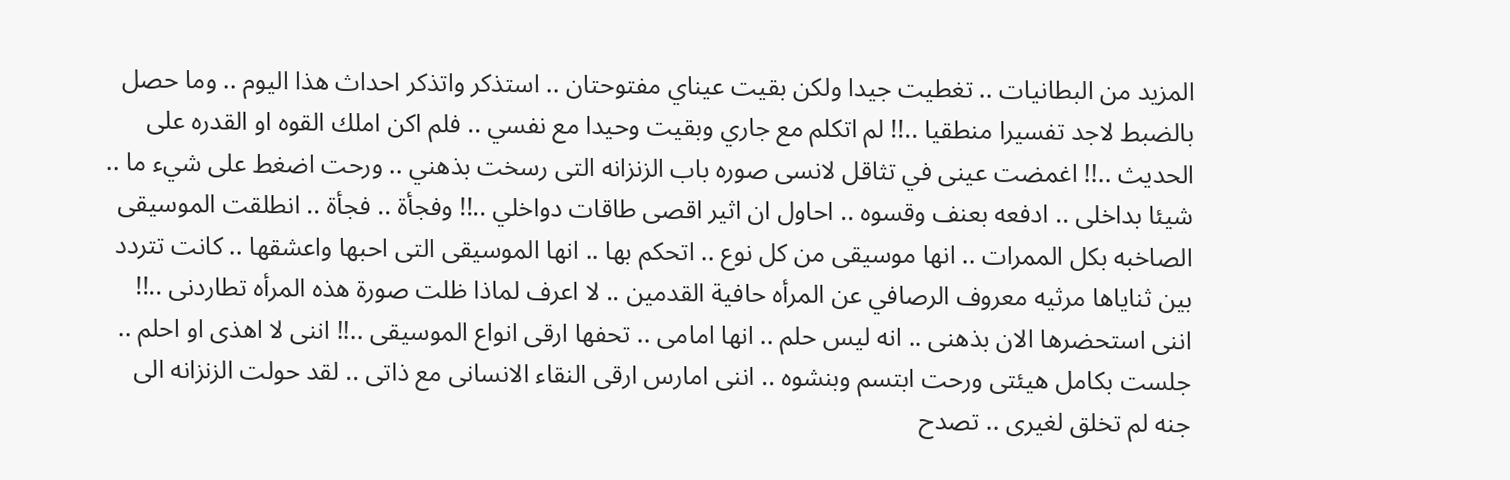المزيد من البطانيات .. تغطيت جيدا ولكن بقيت عيناي مفتوحتان .. استذكر واتذكر احداث هذا اليوم .. وما حصل بالضبط لاجد تفسيرا منطقيا ..!! لم اتكلم مع جاري وبقيت وحيدا مع نفسي .. فلم اكن املك القوه او القدره على الحديث ..!! اغمضت عينى في تثاقل لانسى صوره باب الزنزانه التى رسخت بذهني .. ورحت اضغط على شيء ما .. شيئا بداخلى .. ادفعه بعنف وقسوه .. احاول ان اثير اقصى طاقات دواخلي ..!! وفجأة .. فجأة .. انطلقت الموسيقى الصاخبه بكل الممرات .. انها موسيقى من كل نوع .. اتحكم بها .. انها الموسيقى التى احبها واعشقها .. كانت تتردد بين ثناياها مرثيه معروف الرصافي عن المرأه حافية القدمين .. لا اعرف لماذا ظلت صورة هذه المرأه تطاردنى ..!! اننى استحضرها الان بذهنى .. انه ليس حلم .. انها امامى .. تحفها ارقى انواع الموسيقى ..!! اننى لا اهذى او احلم .. جلست بكامل هيئتى ورحت ابتسم وبنشوه .. اننى امارس ارقى النقاء الانسانى مع ذاتى .. لقد حولت الزنزانه الى جنه لم تخلق لغيرى .. تصدح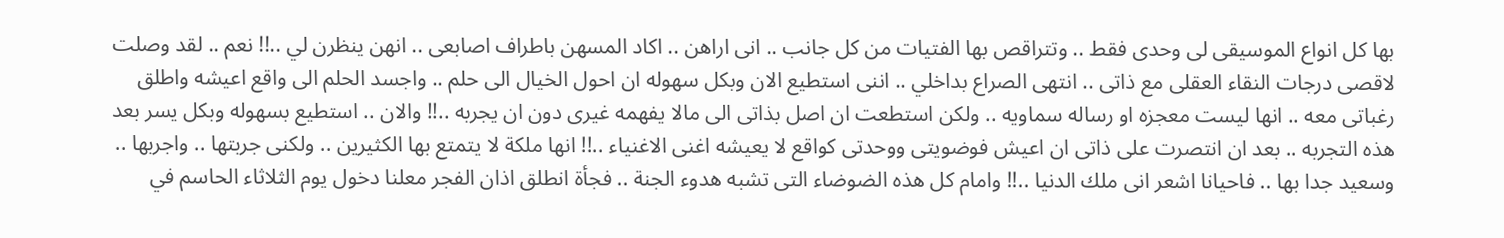بها كل انواع الموسيقى لى وحدى فقط .. وتتراقص بها الفتيات من كل جانب .. انى اراهن .. اكاد المسهن باطراف اصابعى .. انهن ينظرن لي ..!! نعم .. لقد وصلت لاقصى درجات النقاء العقلى مع ذاتى .. انتهى الصراع بداخلي .. اننى استطيع الان وبكل سهوله ان احول الخيال الى حلم .. واجسد الحلم الى واقع اعيشه واطلق رغباتى معه .. انها ليست معجزه او رساله سماويه .. ولكن استطعت ان اصل بذاتى الى مالا يفهمه غيرى دون ان يجربه ..!! والان .. استطيع بسهوله وبكل يسر بعد هذه التجربه .. بعد ان انتصرت على ذاتى ان اعيش فوضويتى ووحدتى كواقع لا يعيشه اغنى الاغنياء ..!! انها ملكة لا يتمتع بها الكثيرين .. ولكنى جربتها .. واجربها .. وسعيد جدا بها .. فاحيانا اشعر انى ملك الدنيا ..!! وامام كل هذه الضوضاء التى تشبه هدوء الجنة .. فجأة انطلق اذان الفجر معلنا دخول يوم الثلاثاء الحاسم في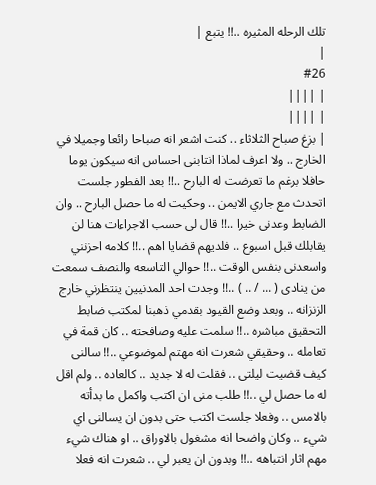تلك الرحله المثيره ..!! يتبع |
|
#26
| ||||
| ||||
| بزغ صباح الثلاثاء .. كنت اشعر انه صباحا رائعا وجميلا في الخارج .. ولا اعرف لماذا انتابنى احساس انه سيكون يوما حافلا برغم ما تعرضت له البارح ..!! بعد الفطور جلست اتحدث مع جاري الايمن .. وحكيت له ما حصل البارح .. وان الضابط وعدنى خيرا ..!! قال لى حسب الاجراءات هنا لن يقابلك قبل اسبوع .. فلديهم قضايا اهم ..!! كلامه احزنني واسعدنى بنفس الوقت ..!! حوالي التاسعه والنصف سمعت من ينادى ( ... / .. ) ..!! وجدت احد المدنيين ينتظرني خارج الزنزانه .. وبعد وضع القيود بقدمي ذهبنا لمكتب ضابط التحقيق مباشره ..!! سلمت عليه وصافحته .. كان قمة في تعامله .. وحقيقي شعرت انه مهتم لموضوعي ..!! سالنى كيف قضيت ليلتى .. فقلت له لا جديد .. كالعاده .. ولم اقل له ما حصل لي ..!! طلب منى ان اكتب واكمل ما بدأته بالامس .. وفعلا جلست اكتب حتى بدون ان يسالنى اي شيء .. وكان واضحا انه مشغول بالاوراق .. او هناك شيء مهم اثار انتباهه ..!! وبدون ان يعبر لي .. شعرت انه فعلا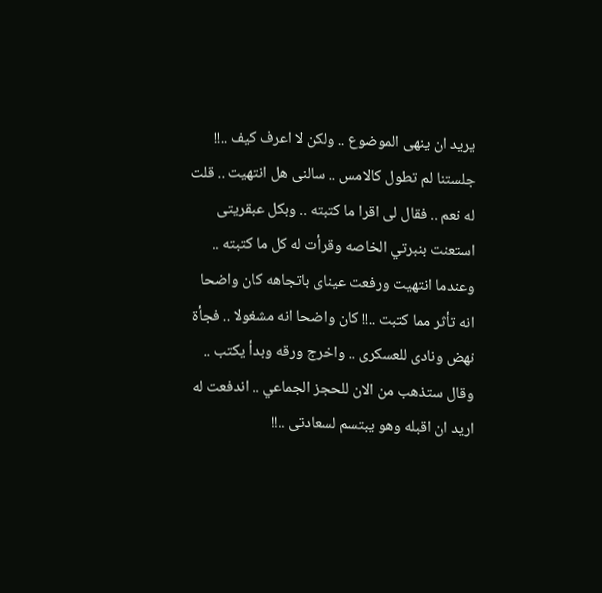يريد ان ينهى الموضوع .. ولكن لا اعرف كيف ..!! جلستنا لم تطول كالامس .. سالنى هل انتهيت .. قلت له نعم .. فقال لى اقرا ما كتبته .. وبكل عبقريتى استعنت بنبرتي الخاصه وقرأت له كل ما كتبته .. وعندما انتهيت ورفعت عيناى باتجاهه كان واضحا انه تأثر مما كتبت ..!! كان واضحا انه مشغولا .. فجأة نهض ونادى للعسكرى .. واخرج ورقه وبدأ يكتب .. وقال ستذهب من الان للحجز الجماعي .. اندفعت له اريد ان اقبله وهو يبتسم لسعادتى ..!!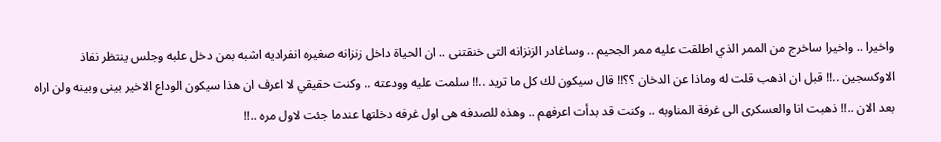واخيرا .. واخيرا ساخرج من الممر الذي اطلقت عليه ممر الجحيم .. وساغادر الزنزانه التى خنقتنى .. ان الحياة داخل زنزانه صغيره انفراديه اشبه بمن دخل علبه وجلس ينتظر نفاذ الاوكسجين ..!! قبل ان اذهب قلت له وماذا عن الدخان ؟؟!! قال سيكون لك كل ما تريد ..!! سلمت عليه وودعته .. وكنت حقيقي لا اعرف ان هذا سيكون الوداع الاخير بينى وبينه ولن اراه بعد الان ..!! ذهبت انا والعسكرى الى غرفة المناوبه .. وكنت قد بدأت اعرفهم .. وهذه للصدفه هى اول غرفه دخلتها عندما جئت لاول مره ..!!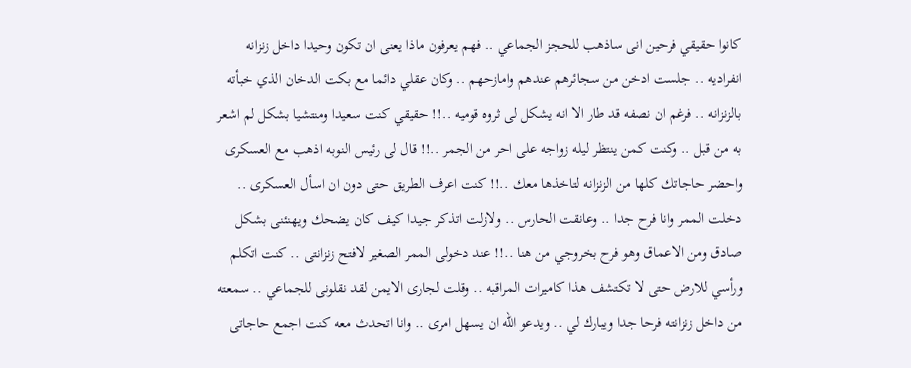كانوا حقيقي فرحين انى ساذهب للحجز الجماعي .. فهم يعرفون ماذا يعنى ان تكون وحيدا داخل زنزانه انفراديه .. جلست ادخن من سجائرهم عندهم وامازحهم .. وكان عقلي دائما مع بكت الدخان الذي خبأته بالزنزانه .. فرغم ان نصفه قد طار الا انه يشكل لى ثروه قوميه ..!! حقيقي كنت سعيدا ومنتشيا بشكل لم اشعر به من قبل .. وكنت كمن ينتظر ليله زواجه على احر من الجمر ..!! قال لى رئيس النوبه اذهب مع العسكرى واحضر حاجاتك كلها من الزنزانه لتاخذها معك ..!! كنت اعرف الطريق حتى دون ان اسأل العسكرى .. دخلت الممر وانا فرح جدا .. وعانقت الحارس .. ولازلت اتذكر جيدا كيف كان يضحك ويهنئنى بشكل صادق ومن الاعماق وهو فرح بخروجي من هنا ..!! عند دخولى الممر الصغير لافتح زنزانتى .. كنت اتكلم ورأسي للارض حتى لا تكتشف هذا كاميرات المراقبه .. وقلت لجارى الايمن لقد نقلونى للجماعي .. سمعته من داخل زنزانته فرحا جدا ويبارك لي .. ويدعو الله ان يسهل امرى .. وانا اتحدث معه كنت اجمع حاجاتى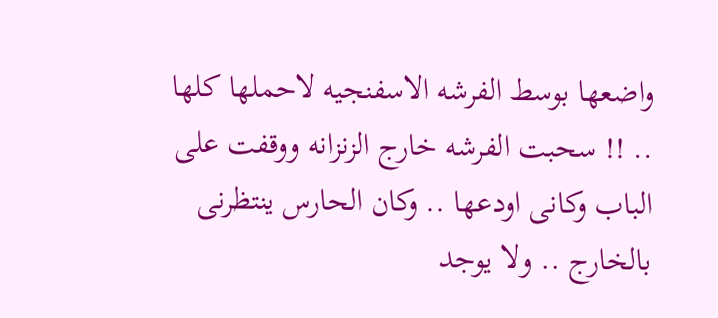واضعها بوسط الفرشه الاسفنجيه لاحملها كلها .. !! سحبت الفرشه خارج الزنزانه ووقفت على الباب وكانى اودعها .. وكان الحارس ينتظرنى بالخارج .. ولا يوجد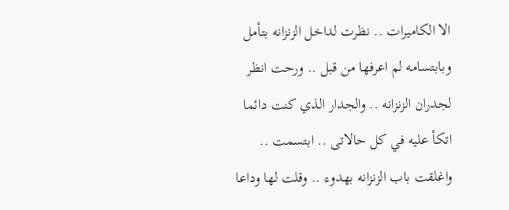الا الكاميرات .. نظرت لداخل الزنزانه بتأمل وبابتسامه لم اعرفها من قبل .. ورحت انظر لجدران الزنزانه .. والجدار الذي كنت دائما اتكأ عليه في كل حالاتى .. ابتسمت .. واغلقت باب الزنزانه بهدوء .. وقلت لها وداعا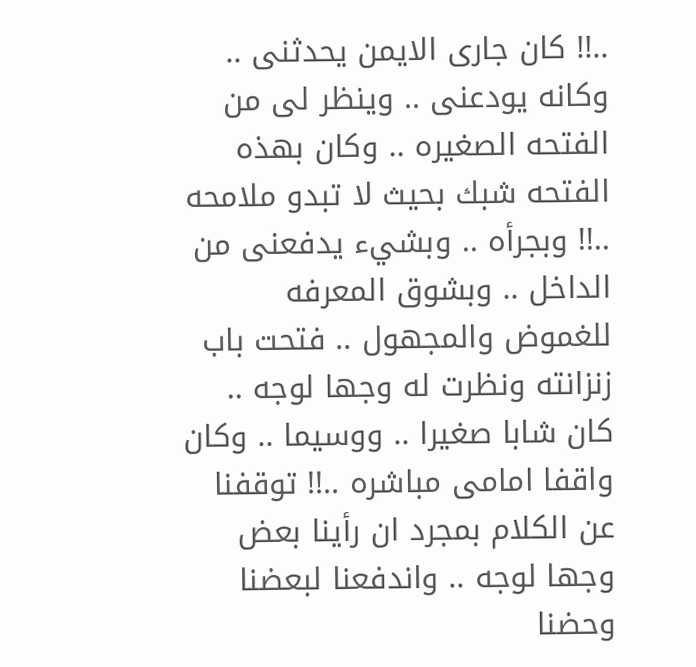..!! كان جارى الايمن يحدثنى .. وكانه يودعنى .. وينظر لى من الفتحه الصغيره .. وكان بهذه الفتحه شبك بحيث لا تبدو ملامحه ..!! وبجرأه .. وبشيء يدفعنى من الداخل .. وبشوق المعرفه للغموض والمجهول .. فتحت باب زنزانته ونظرت له وجها لوجه .. كان شابا صغيرا .. ووسيما .. وكان واقفا امامى مباشره ..!! توقفنا عن الكلام بمجرد ان رأينا بعض وجها لوجه .. واندفعنا لبعضنا وحضنا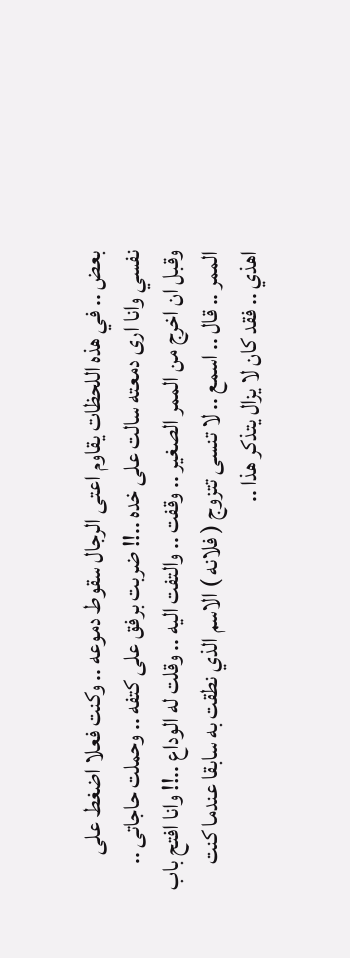بعض .. في هذه اللحظات يقاوم اعتى الرجال سقوط دموعه .. وكنت فعلا اضغط على نفسي وانا ارى دمعته سالت على خده ..!! ضربت برفق على كتفه .. وحملت حاجاتى .. وقبل ان اخرج من الممر الصغير .. وقفت .. والتفت اليه .. وقلت له الوداع ..!! وانا افتح باب الممر .. قال .. اسمع .. لا تنسى تتزوج ( فلانه ) الاسم الذي نطقت به سابقا عندما كنت اهذي .. فقد كان لا يزال يتذكر هذا ..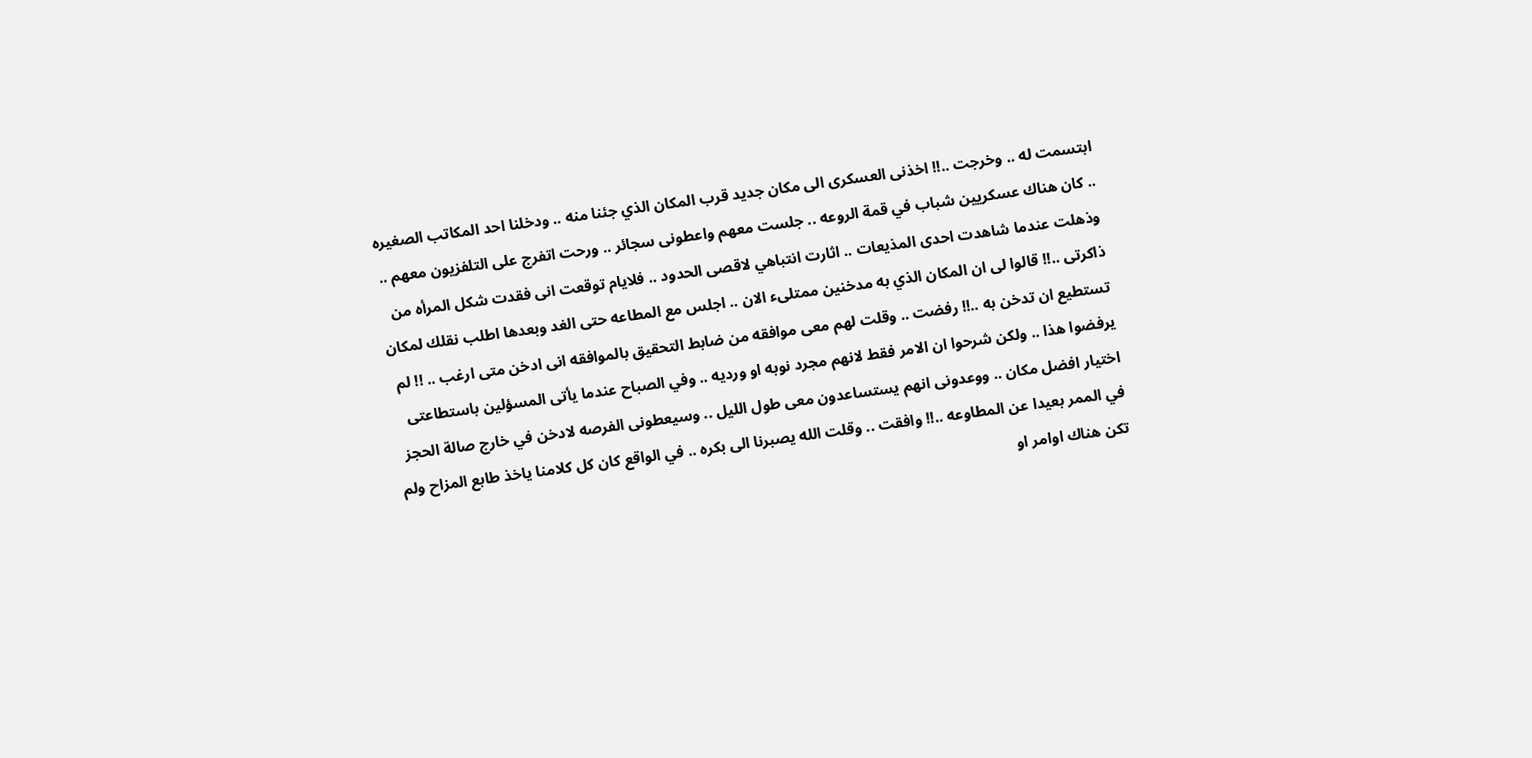ابتسمت له .. وخرجت ..!! اخذنى العسكرى الى مكان جديد قرب المكان الذي جئنا منه .. ودخلنا احد المكاتب الصغيره .. كان هناك عسكريين شباب في قمة الروعه .. جلست معهم واعطونى سجائر .. ورحت اتفرج على التلفزيون معهم .. وذهلت عندما شاهدت احدى المذيعات .. اثارت انتباهي لاقصى الحدود .. فلايام توقعت انى فقدت شكل المرأه من ذاكرتى ..!! قالوا لى ان المكان الذي به مدخنين ممتلىء الان .. اجلس مع المطاعه حتى الغد وبعدها اطلب نقلك لمكان تستطيع ان تدخن به ..!! رفضت .. وقلت لهم معى موافقه من ضابط التحقيق بالموافقه انى ادخن متى ارغب .. !! لم يرفضوا هذا .. ولكن شرحوا ان الامر فقط لانهم مجرد نوبه او ورديه .. وفي الصباح عندما يأتى المسؤلين باستطاعتى اختيار افضل مكان .. ووعدونى انهم يستساعدون معى طول الليل .. وسيعطونى الفرصه لادخن في خارج صالة الحجز في الممر بعيدا عن المطاوعه ..!! وافقت .. وقلت الله يصبرنا الى بكره .. في الواقع كان كل كلامنا ياخذ طابع المزاح ولم تكن هناك اوامر او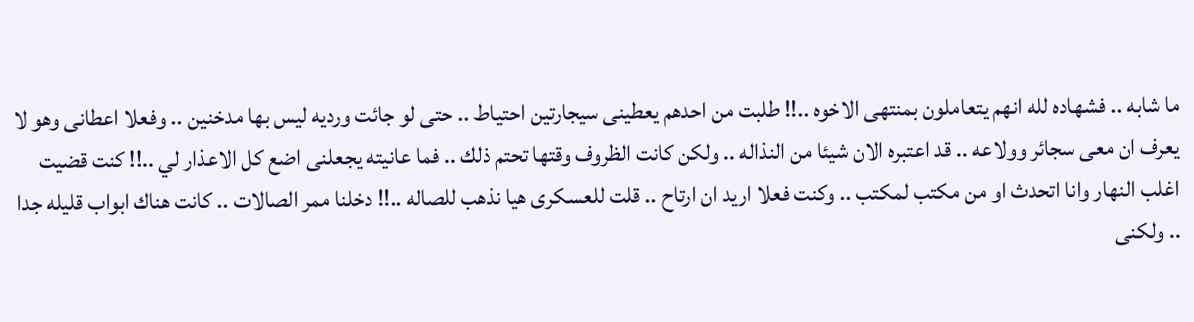ما شابه .. فشهاده لله انهم يتعاملون بمنتهى الاخوه ..!! طلبت من احدهم يعطينى سيجارتين احتياط .. حتى لو جائت ورديه ليس بها مدخنين .. وفعلا اعطانى وهو لا يعرف ان معى سجائر وولاعه .. قد اعتبره الان شيئا من النذاله .. ولكن كانت الظروف وقتها تحتم ذلك .. فما عانيته يجعلنى اضع كل الاعذار لي ..!! كنت قضيت اغلب النهار وانا اتحدث او من مكتب لمكتب .. وكنت فعلا اريد ان ارتاح .. قلت للعسكرى هيا نذهب للصاله ..!! دخلنا ممر الصالات .. كانت هناك ابواب قليله جدا .. ولكنى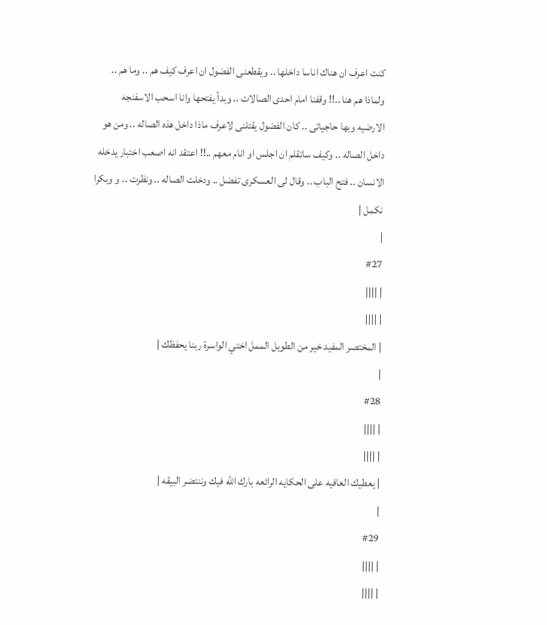كنت اعرف ان هناك اناسا داخلها .. ويقطعنى الفضول ان اعرف كيف هم .. وما هم .. ولماذا هم هنا ..!! وقفنا امام احدى الصالات .. وبدأ يفتحها وانا اسحب الاسفنجه الارضيه وبها حاجياتى .. كان الفضول يقتلنى لاعرف ماذا داخل هذه الصاله .. ومن هو داخل الصاله .. وكيف ساتقلم ان اجلس او انام معهم ..!! اعتقد انه اصعب اختبار يدخله الانسان .. فتح الباب .. وقال لى العسكرى تفضل .. ودخلت الصاله .. ونظرت .. و وبكرا نكمل |
|
#27
| ||||
| ||||
| المختصر المفيد خير من الطويل الممل اختي الواسرة ربنا يحفظك |
|
#28
| ||||
| ||||
| يعطيك العافيه على الحكايه الرائعه بارك الله فيك وننتضر البيقه |
|
#29
| ||||
| ||||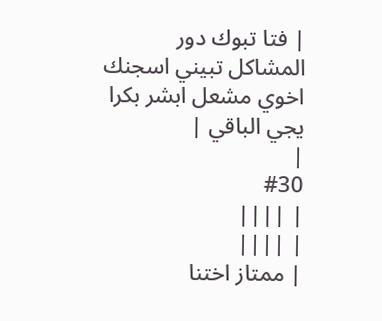| فتا تبوك دور المشاكل تبيني اسجنك اخوي مشعل ابشر بكرا يجي الباقي |
|
#30
| ||||
| ||||
| ممتاز اختنا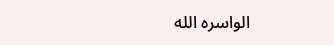الواسره الله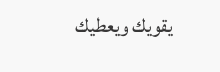يقويك ويعطيك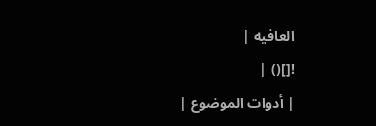العافيه |
![]() |
| أدوات الموضوع |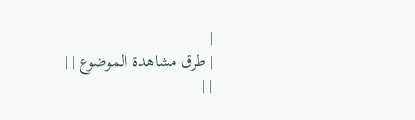|
| طرق مشاهدة الموضوع | |
| |